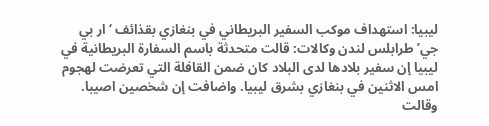ليبيا: استهداف موكب السفير البريطاني في بنغازي بقذائف ‘ار بي جي’طرابلس لندن وكالات: قالت متحدثة باسم السفارة البريطانية في ليبيا إن سفير بلادها لدى البلاد كان ضمن القافلة التي تعرضت لهجوم امس الاثنين في بنغازي بشرق ليبيا. واضافت إن شخصين اصيبا. وقالت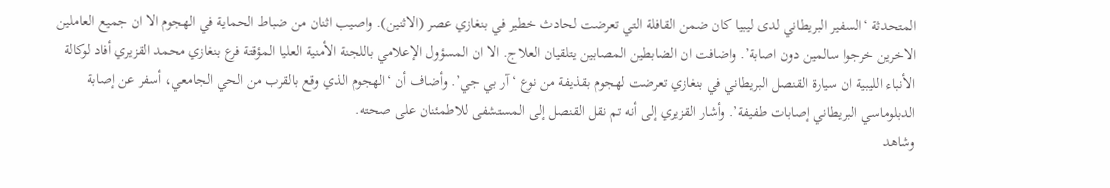المتحدثة ‘السفير البريطاني لدى ليبيا كان ضمن القافلة التي تعرضت لحادث خطير في بنغازي عصر (الاثنين). واصيب اثنان من ضباط الحماية في الهجوم الا ان جميع العاملين الاخرين خرجوا سالمين دون اصابة’. واضافت ان الضابطين المصابين يتلقيان العلاج. الا ان المسؤول الإعلامي باللجنة الأمنية العليا المؤقتة فرع بنغازي محمد القزيري أفاد لوكالة الأنباء الليبية ان سيارة القنصل البريطاني في بنغازي تعرضت لهجوم بقذيفة من نوع ‘آر بي جي’. وأضاف أن ‘الهجوم الذي وقع بالقرب من الحي الجامعي، أسفر عن إصابة الدبلوماسي البريطاني إصابات طفيفة’. وأشار القزيري إلى أنه تم نقل القنصل إلى المستشفى للاطمئنان على صحته.
وشاهد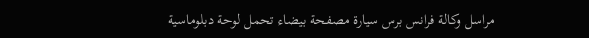مراسل وكالة فرانس برس سيارة مصفحة بيضاء تحمل لوحة دبلوماسية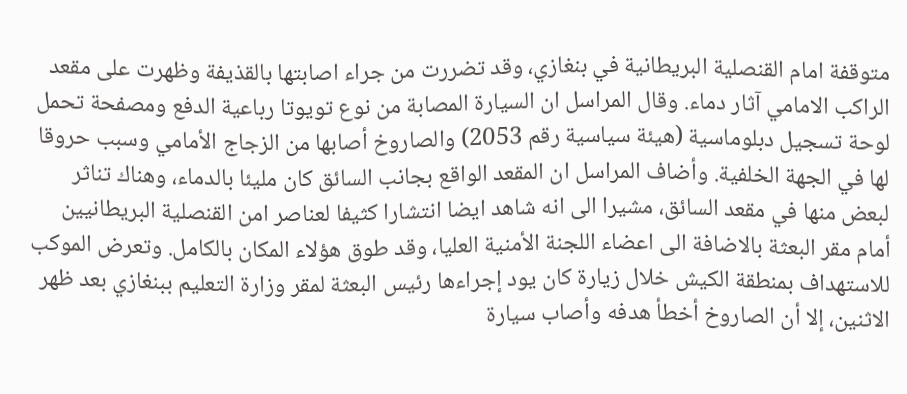متوقفة امام القنصلية البريطانية في بنغازي، وقد تضررت من جراء اصابتها بالقذيفة وظهرت على مقعد الراكب الامامي آثار دماء. وقال المراسل ان السيارة المصابة من نوع تويوتا رباعية الدفع ومصفحة تحمل لوحة تسجيل دبلوماسية (هيئة سياسية رقم 2053) والصاروخ أصابها من الزجاج الأمامي وسبب حروقا لها في الجهة الخلفية. وأضاف المراسل ان المقعد الواقع بجانب السائق كان مليئا بالدماء، وهناك تناثر لبعض منها في مقعد السائق، مشيرا الى انه شاهد ايضا انتشارا كثيفا لعناصر امن القنصلية البريطانيين أمام مقر البعثة بالاضافة الى اعضاء اللجنة الأمنية العليا، وقد طوق هؤلاء المكان بالكامل. وتعرض الموكب للاستهداف بمنطقة الكيش خلال زيارة كان يود إجراءها رئيس البعثة لمقر وزارة التعليم ببنغازي بعد ظهر الاثنين، إلا أن الصاروخ أخطأ هدفه وأصاب سيارة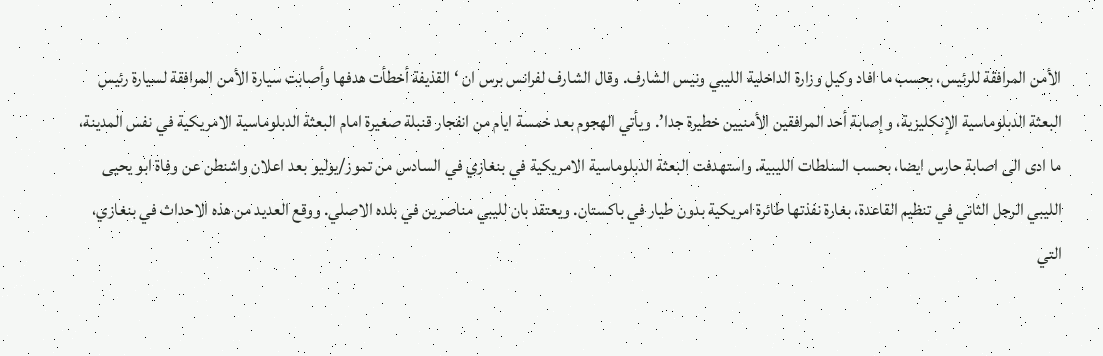الأمن المرافقة للرئيس، بحسب ما افاد وكيل وزارة الداخلية الليبي ونيس الشارف. وقال الشارف لفرانس برس ان ‘القذيفة أخطأت هدفها وأصابت سيارة الأمن المرافقة لسيارة رئيس البعثة الدبلوماسية الإنكليزية، وإصابة أحد المرافقين الأمنيين خطيرة جدا’. ويأتي الهجوم بعد خمسة ايام من انفجار قنبلة صغيرة امام البعثة الدبلوماسية الامريكية في نفس المدينة، ما ادى الى اصابة حارس ايضا، بحسب السلطات الليبية. واستهدفت البعثة الدبلوماسية الامريكية في بنغازي في السادس من تموز/يوليو بعد اعلان واشنطن عن وفاة ابو يحيى الليبي الرجل الثاني في تنظيم القاعدة، بغارة نفذتها طائرة امريكية بدون طيار في باكستان. ويعتقد بان لليبي مناصرين في بلده الاصلي. ووقع العديد من هذه الاحداث في بنغازي، التي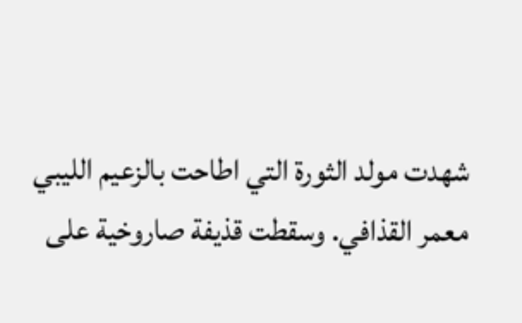شهدت مولد الثورة التي اطاحت بالزعيم الليبي معمر القذافي. وسقطت قذيفة صاروخية على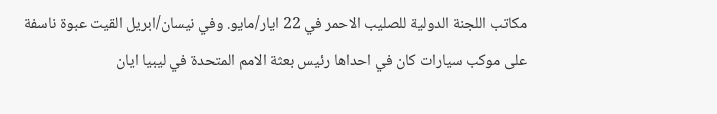مكاتب اللجنة الدولية للصليب الاحمر في 22 ايار/مايو. وفي نيسان/ابريل القيت عبوة ناسفة على موكب سيارات كان في احداها رئيس بعثة الامم المتحدة في ليبيا ايان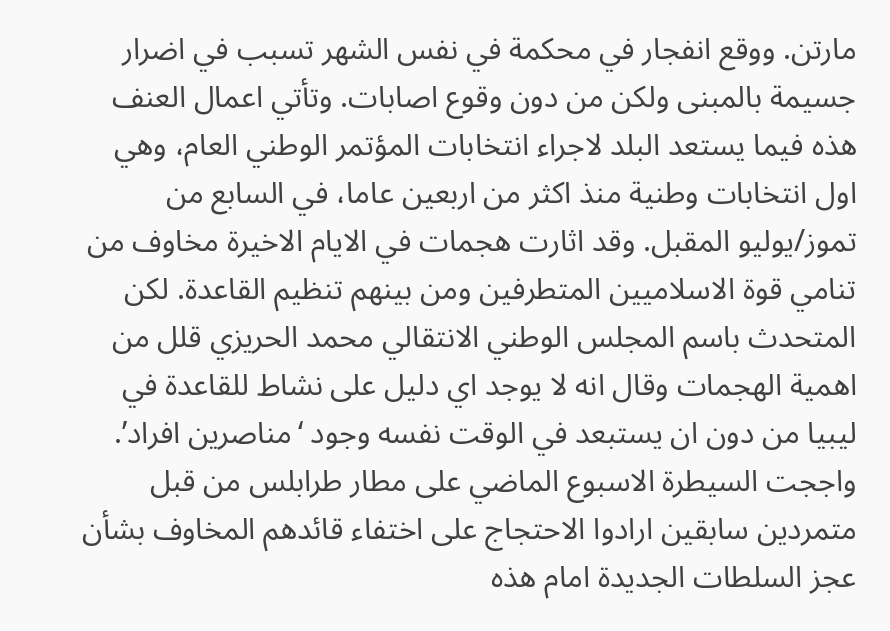مارتن. ووقع انفجار في محكمة في نفس الشهر تسبب في اضرار جسيمة بالمبنى ولكن من دون وقوع اصابات. وتأتي اعمال العنف هذه فيما يستعد البلد لاجراء انتخابات المؤتمر الوطني العام، وهي اول انتخابات وطنية منذ اكثر من اربعين عاما، في السابع من تموز/يوليو المقبل. وقد اثارت هجمات في الايام الاخيرة مخاوف من تنامي قوة الاسلاميين المتطرفين ومن بينهم تنظيم القاعدة. لكن المتحدث باسم المجلس الوطني الانتقالي محمد الحريزي قلل من اهمية الهجمات وقال انه لا يوجد اي دليل على نشاط للقاعدة في ليبيا من دون ان يستبعد في الوقت نفسه وجود ‘مناصرين افراد’. واججت السيطرة الاسبوع الماضي على مطار طرابلس من قبل متمردين سابقين ارادوا الاحتجاج على اختفاء قائدهم المخاوف بشأن عجز السلطات الجديدة امام هذه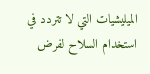الميليشيات التي لا تتردد في استخدام السلاح لفرض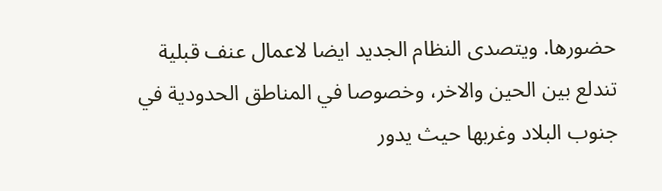حضورها. ويتصدى النظام الجديد ايضا لاعمال عنف قبلية تندلع بين الحين والاخر، وخصوصا في المناطق الحدودية في جنوب البلاد وغربها حيث يدور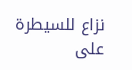نزاع للسيطرة على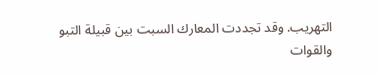التهريب. وقد تجددت المعارك السبت بين قبيلة التبو والقوات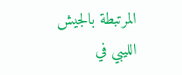المرتبطة بالجيش الليبي في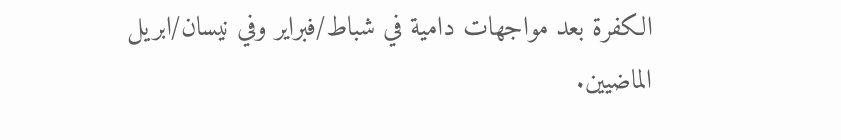الكفرة بعد مواجهات دامية في شباط/فبراير وفي نيسان/ابريل الماضيين.